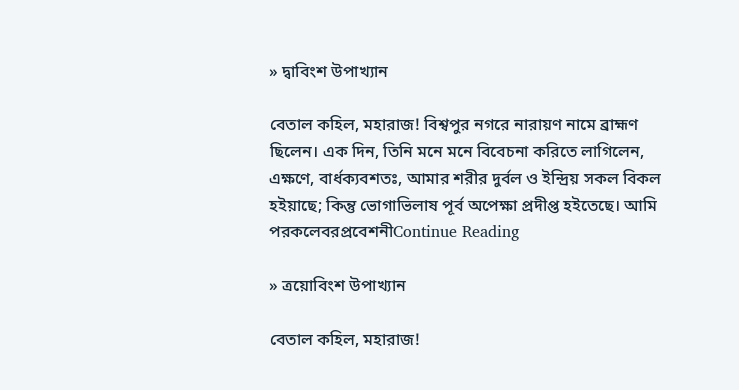» দ্বাবিংশ উপাখ্যান

বেতাল কহিল, মহারাজ! বিশ্বপুর নগরে নারায়ণ নামে ব্ৰাহ্মণ ছিলেন। এক দিন, তিনি মনে মনে বিবেচনা করিতে লাগিলেন, এক্ষণে, বাৰ্ধক্যবশতঃ, আমার শরীর দুর্বল ও ইন্দ্ৰিয় সকল বিকল হইয়াছে; কিন্তু ভোগাভিলাষ পূর্ব অপেক্ষা প্রদীপ্ত হইতেছে। আমি পরকলেবরপ্ৰবেশনীContinue Reading

» ত্ৰয়োবিংশ উপাখ্যান

বেতাল কহিল, মহারাজ!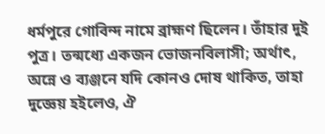ধৰ্মপুরে গোবিন্দ নামে ব্ৰাহ্মণ ছিলেন। তাঁহার দুই পুত্র। তন্মধ্যে একজন ভোজনবিলাসী; অর্থাৎ, অন্নে ও ব্যঞ্জনে যদি কোনও দোষ থাকিত, তাহা দুজ্ঞেয় হইলেও, ঐ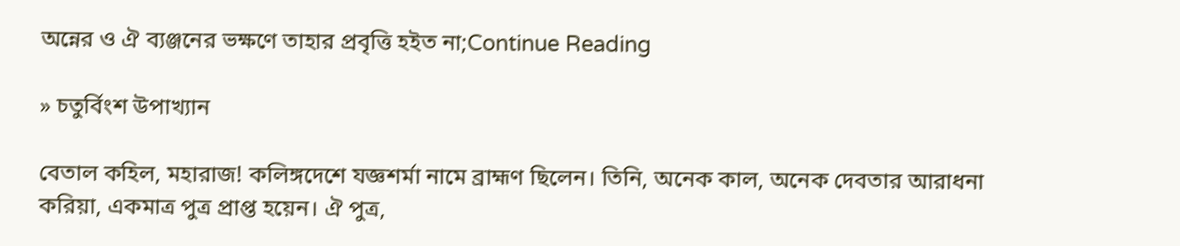অন্নের ও ঐ ব্যঞ্জনের ভক্ষণে তাহার প্রবৃত্তি হইত না;Continue Reading

» চতুর্বিংশ উপাখ্যান

বেতাল কহিল, মহারাজ! কলিঙ্গদেশে যজ্ঞশৰ্মা নামে ব্ৰাহ্মণ ছিলেন। তিনি, অনেক কাল, অনেক দেবতার আরাধনা করিয়া, একমাত্র পুত্র প্রাপ্ত হয়েন। ঐ পুত্ৰ,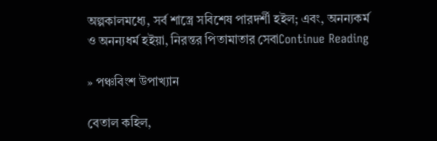অল্পকালমধ্যে, সর্ব শাস্ত্রে সবিশেষ পারদর্শী হইল; এবং, অনন্যকর্ম ও অনন্যধর্ম হইয়া, নিরন্তর পিতামাতার সেবাContinue Reading

» পঞ্চবিংশ উপাখ্যান‌

বেতাল কহিল,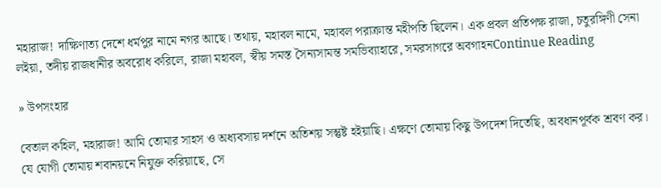মহারাজ! দাক্ষিণাত্য দেশে ধর্মপুর নামে নগর আছে। তথায়, মহাবল নামে, মহাবল পরাক্রান্ত মহীপতি ছিলেন। এক প্রবল প্রতিপক্ষ রাজা, চতুরঙ্গিণী সেনা লইয়া, তদীয় রাজধানীর অবরোধ করিলে, রাজা মহাবল, স্বীয় সমস্ত সৈন্যসামন্ত সমভিব্যাহারে, সমরসাগরে অবগাহনContinue Reading

» উপসংহার

বেতাল কহিল, মহারাজ! আমি তোমার সাহস ও অধ্যবসায় দর্শনে অতিশয় সন্তুষ্ট হইয়াছি। এক্ষণে তোমায় কিছু উপদেশ দিতেছি, অবধানপূর্বক শ্রবণ কর। যে যোগী তোমায় শবানয়নে নিযুক্ত করিয়াছে, সে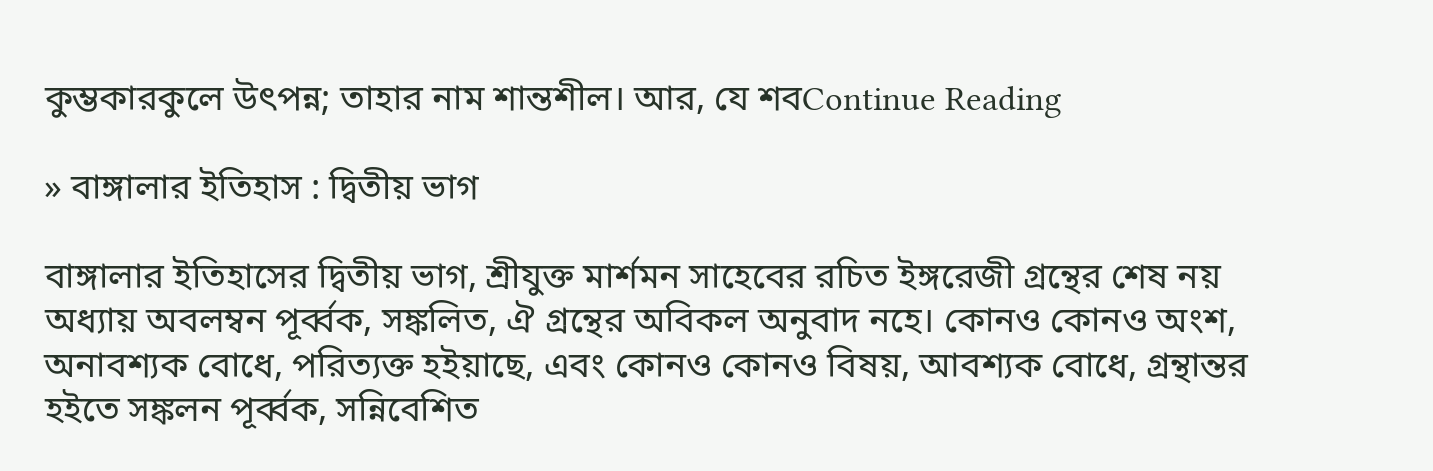কুম্ভকারকুলে উৎপন্ন; তাহার নাম শান্তশীল। আর, যে শবContinue Reading

» বাঙ্গালার ইতিহাস : দ্বিতীয় ভাগ

বাঙ্গালার ইতিহাসের দ্বিতীয় ভাগ, শ্ৰীযুক্ত মার্শমন সাহেবের রচিত ইঙ্গরেজী গ্রন্থের শেষ নয় অধ্যায় অবলম্বন পূর্ব্বক, সঙ্কলিত, ঐ গ্রন্থের অবিকল অনুবাদ নহে। কোনও কোনও অংশ, অনাবশ্যক বোধে, পরিত্যক্ত হইয়াছে, এবং কোনও কোনও বিষয়, আবশ্যক বোধে, গ্রন্থান্তর হইতে সঙ্কলন পূর্ব্বক, সন্নিবেশিত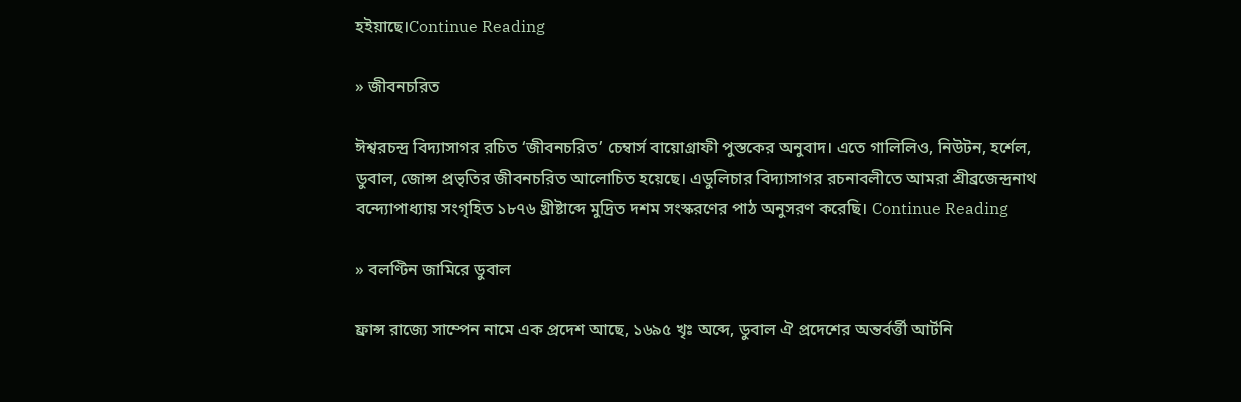হইয়াছে।Continue Reading

» জীবনচরিত

ঈশ্বরচন্দ্র বিদ্যাসাগর রচিত ‘জীবনচরিত’ চেম্বার্স বায়োগ্রাফী পুস্তকের অনুবাদ। এতে গালিলিও, নিউটন, হর্শেল, ডুবাল, জোন্স প্রভৃতির জীবনচরিত আলোচিত হয়েছে। এডুলিচার বিদ্যাসাগর রচনাবলীতে আমরা শ্রীব্রজেন্দ্রনাথ বন্দ্যোপাধ্যায় সংগৃহিত ১৮৭৬ খ্রীষ্টাব্দে মুদ্রিত দশম সংস্করণের পাঠ অনুসরণ করেছি। Continue Reading

» বলণ্টিন জামিরে ডুবাল

ফ্রান্স রাজ্যে সাম্পেন নামে এক প্রদেশ আছে, ১৬৯৫ খৃঃ অব্দে, ডুবাল ঐ প্রদেশের অন্তর্বর্ত্তী আর্টনি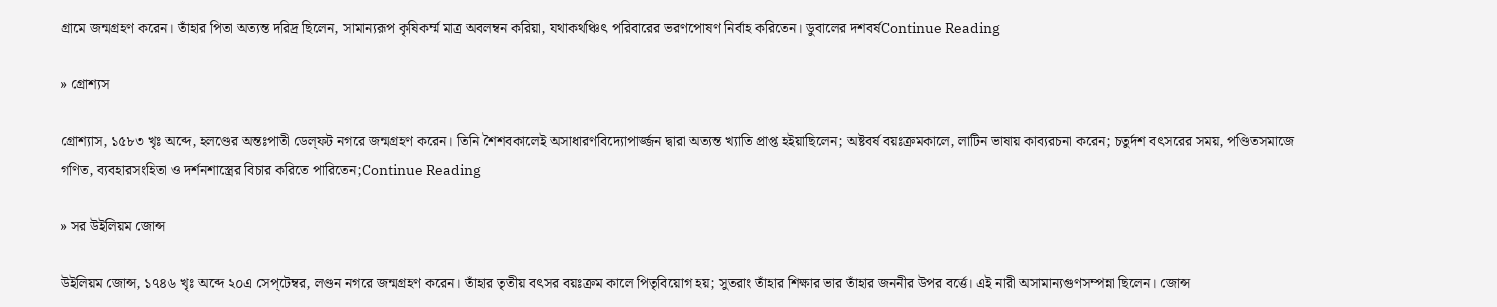গ্রামে জন্মগ্রহণ করেন। তাঁহার পিতা অত্যন্ত দরিদ্র ছিলেন, সামান্যরূপ কৃষিকৰ্ম্ম মাত্র অবলম্বন করিয়া, যথাকথঞ্চিৎ পরিবারের ভরণপোষণ নিৰ্বাহ করিতেন। ডুবালের দশবর্ষContinue Reading

» গ্রোশ্যস

গ্রোশ্যাস, ১৫৮৩ খৃঃ অব্দে, হলণ্ডের অন্তঃপাতী ডেল্‌ফট নগরে জন্মগ্রহণ করেন। তিনি শৈশবকালেই অসাধারণবিদ্যোপার্জ্জন দ্বারা অত্যন্ত খ্যাতি প্ৰাপ্ত হইয়াছিলেন; অষ্টবৰ্ষ বয়ঃক্রমকালে, লাটিন ভাষায় কাব্যরচনা করেন; চতুর্দশ বৎসরের সময়, পণ্ডিতসমাজে গণিত, ব্যবহারসংহিতা ও দর্শনশাস্ত্রের বিচার করিতে পারিতেন;Continue Reading

» সর উইলিয়ম জোন্স

উইলিয়ম জোন্স, ১৭৪৬ খৃঃ অব্দে ২০এ সেপ্‌টেম্বর, লণ্ডন নগরে জন্মগ্রহণ করেন। তাঁহার তৃতীয় বৎসর বয়ঃক্রম কালে পিতৃবিয়োগ হয়; সুতরাং তাঁহার শিক্ষার ভার তাঁহার জননীর উপর বর্ত্তে। এই নারী অসামান্যগুণসম্পন্না ছিলেন। জোন্স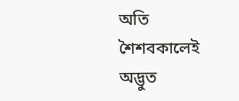অতি শৈশবকালেই অদ্ভুত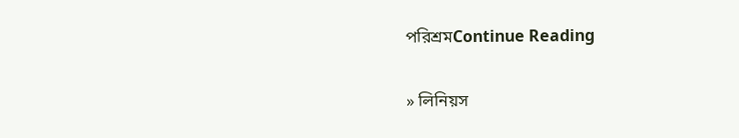পরিশ্রমContinue Reading

» লিনিয়স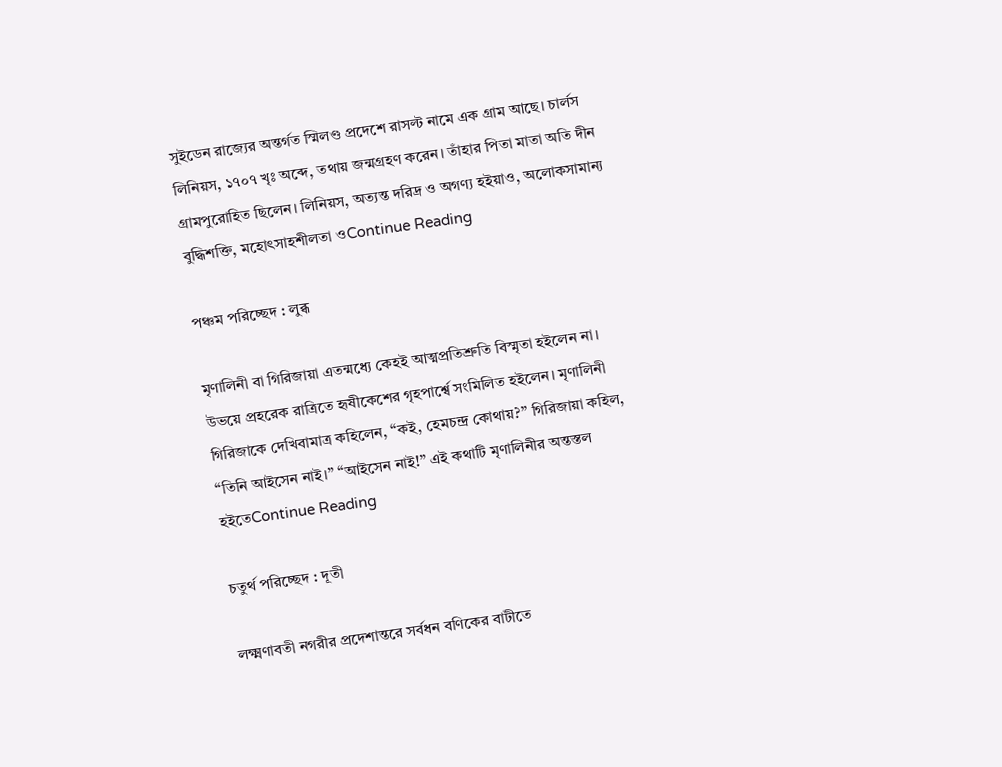সুইডেন রাজ্যের অন্তর্গত স্মিলণ্ড প্রদেশে রাসল্ট নামে এক গ্রাম আছে। চার্লস লিনিয়স, ১৭০৭ খৃঃ অব্দে, তথায় জন্মগ্রহণ করেন। তাঁহার পিতা মাতা অতি দীন গ্রামপুরোহিত ছিলেন। লিনিয়স, অত্যন্ত দরিদ্র ও অগণ্য হইয়াও, অলোকসামান্য বুদ্ধিশক্তি, মহোৎসাহশীলতা ওContinue Reading

পঞ্চম পরিচ্ছেদ : লুব্ধ

মৃণালিনী বা গিরিজায়া এতন্মধ্যে কেহই আত্মপ্রতিশ্রুতি বিস্মৃতা হইলেন না। উভয়ে প্রহরেক রাত্রিতে হৃষীকেশের গৃহপার্শ্বে সংমিলিত হইলেন। মৃণালিনী গিরিজাকে দেখিবামাত্র কহিলেন, “কই, হেমচন্দ্র কোথায়?” গিরিজায়া কহিল, “তিনি আইসেন নাই।” “আইসেন নাই!” এই কথাটি মৃণালিনীর অন্তস্তল হইতেContinue Reading

চতুর্থ পরিচ্ছেদ : দূতী

লক্ষ্মণাবতী নগরীর প্রদেশান্তরে সর্বধন বণিকের বাটীতে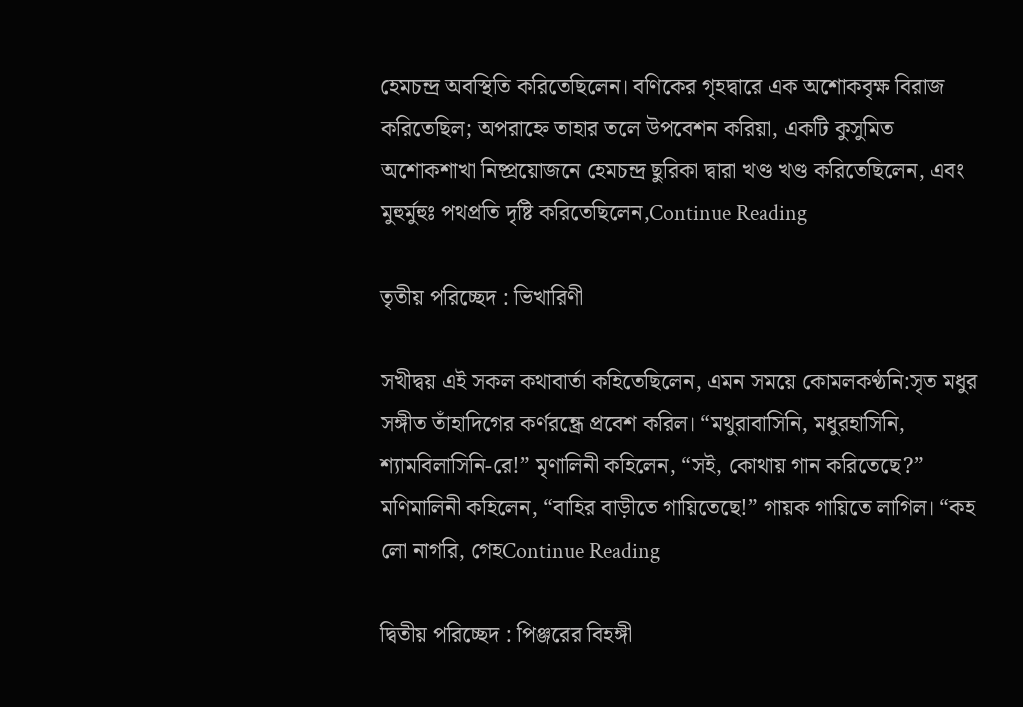হেমচন্দ্র অবস্থিতি করিতেছিলেন। বণিকের গৃহদ্বারে এক অশোকবৃক্ষ বিরাজ করিতেছিল; অপরাহ্নে তাহার তলে উপবেশন করিয়া, একটি কুসুমিত অশোকশাখা নিষ্প্রয়োজনে হেমচন্দ্র ছুরিকা দ্বারা খণ্ড খণ্ড করিতেছিলেন, এবং মুহুর্মুহুঃ পথপ্রতি দৃষ্টি করিতেছিলেন,Continue Reading

তৃতীয় পরিচ্ছেদ : ভিখারিণী

সখীদ্বয় এই সকল কথাবার্তা কহিতেছিলেন, এমন সময়ে কোমলকণ্ঠনি:সৃত মধুর সঙ্গীত তাঁহাদিগের কর্ণরন্ধ্রে প্রবেশ করিল। “মথুরাবাসিনি, মধুরহাসিনি, শ্যামবিলাসিনি-রে!” মৃণালিনী কহিলেন, “সই, কোথায় গান করিতেছে?” মণিমালিনী কহিলেন, “বাহির বাড়ীতে গায়িতেছে!” গায়ক গায়িতে লাগিল। “কহ লো নাগরি, গেহContinue Reading

দ্বিতীয় পরিচ্ছেদ : পিঞ্জরের বিহঙ্গী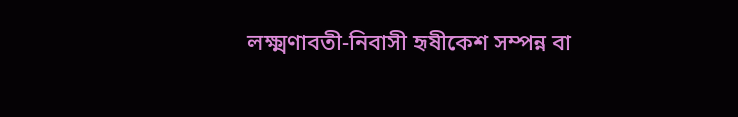লক্ষ্মণাবতী-নিবাসী হৃষীকেশ সম্পন্ন বা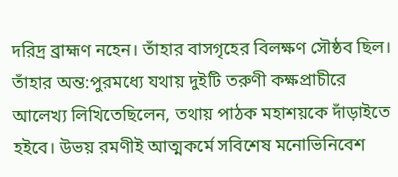দরিদ্র ব্রাহ্মণ নহেন। তাঁহার বাসগৃহের বিলক্ষণ সৌষ্ঠব ছিল। তাঁহার অন্ত:পুরমধ্যে যথায় দুইটি তরুণী কক্ষপ্রাচীরে আলেখ্য লিখিতেছিলেন, তথায় পাঠক মহাশয়কে দাঁড়াইতে হইবে। উভয় রমণীই আত্মকর্মে সবিশেষ মনোভিনিবেশ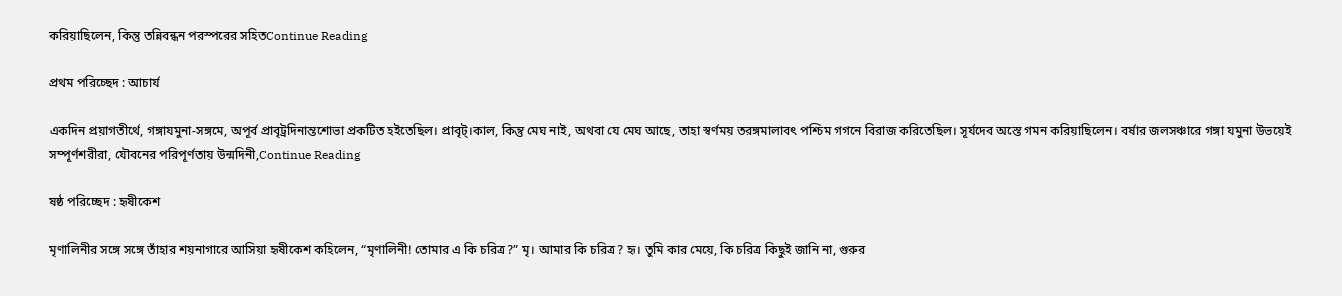করিয়াছিলেন, কিন্তু তন্নিবন্ধন পরস্পরের সহিতContinue Reading

প্রথম পরিচ্ছেদ : আচার্য

একদিন প্রয়াগতীর্থে, গঙ্গাযমুনা-সঙ্গমে, অপূর্ব প্রাবৃট্র‍দিনান্তশোভা প্রকটিত হইতেছিল। প্রাবৃট্।‍কাল, কিন্তু মেঘ নাই, অথবা যে মেঘ আছে, তাহা স্বর্ণময় তরঙ্গমালাবৎ পশ্চিম গগনে বিরাজ করিতেছিল। সূর্যদেব অস্তে গমন করিয়াছিলেন। বর্ষার জলসঞ্চারে গঙ্গা যমুনা উভয়েই সম্পূর্ণশরীরা, যৌবনের পরিপূর্ণতায় উন্মদিনী,Continue Reading

ষষ্ঠ পরিচ্ছেদ : হৃষীকেশ

মৃণালিনীর সঙ্গে সঙ্গে তাঁহার শয়নাগারে আসিয়া হৃষীকেশ কহিলেন, “মৃণালিনী! তোমার এ কি চরিত্র?” মৃ। আমার কি চরিত্র? হৃ। তুমি কার মেয়ে, কি চরিত্র কিছুই জানি না, গুরুর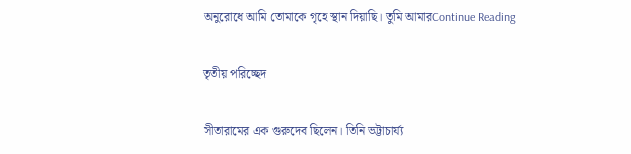অনুরোধে আমি তোমাকে গৃহে স্থান দিয়াছি। তুমি আমারContinue Reading

তৃতীয় পরিচ্ছেদ

সীতারামের এক গুরুদেব ছিলেন। তিনি ভট্টাচার্য্য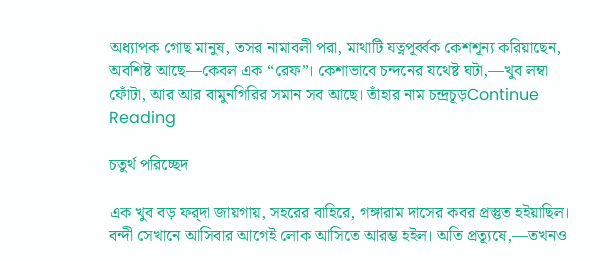অধ্যাপক গোছ মানুষ, তসর নামাবলী পরা, মাথাটি যত্নপূর্ব্বক কেশশূন্য করিয়াছেন, অবশিষ্ট আছে—কেবল এক “রেফ”। কেশাভাবে চন্দনের যথেষ্ট ঘটা,—খুব লম্বা ফোঁটা, আর আর বামুনগিরির সমান সব আছে। তাঁহার নাম চন্দ্রচূড়Continue Reading

চতুর্থ পরিচ্ছেদ

এক খুব বড় ফর্‌দা জায়গায়, সহরের বাহিরে, গঙ্গারাম দাসের কবর প্রস্তুত হইয়াছিল। বন্দী সেখানে আসিবার আগেই লোক আসিতে আরম্ভ হইল। অতি প্রত্যূষে,—তখনও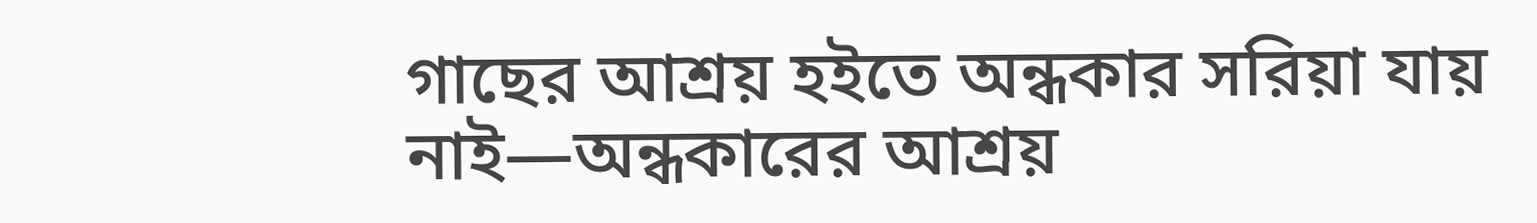গাছের আশ্রয় হইতে অন্ধকার সরিয়া যায় নাই—অন্ধকারের আশ্রয়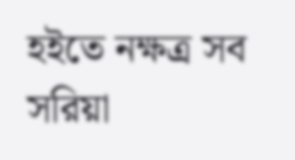হইতে নক্ষত্র সব সরিয়া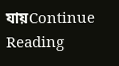যায়Continue Reading